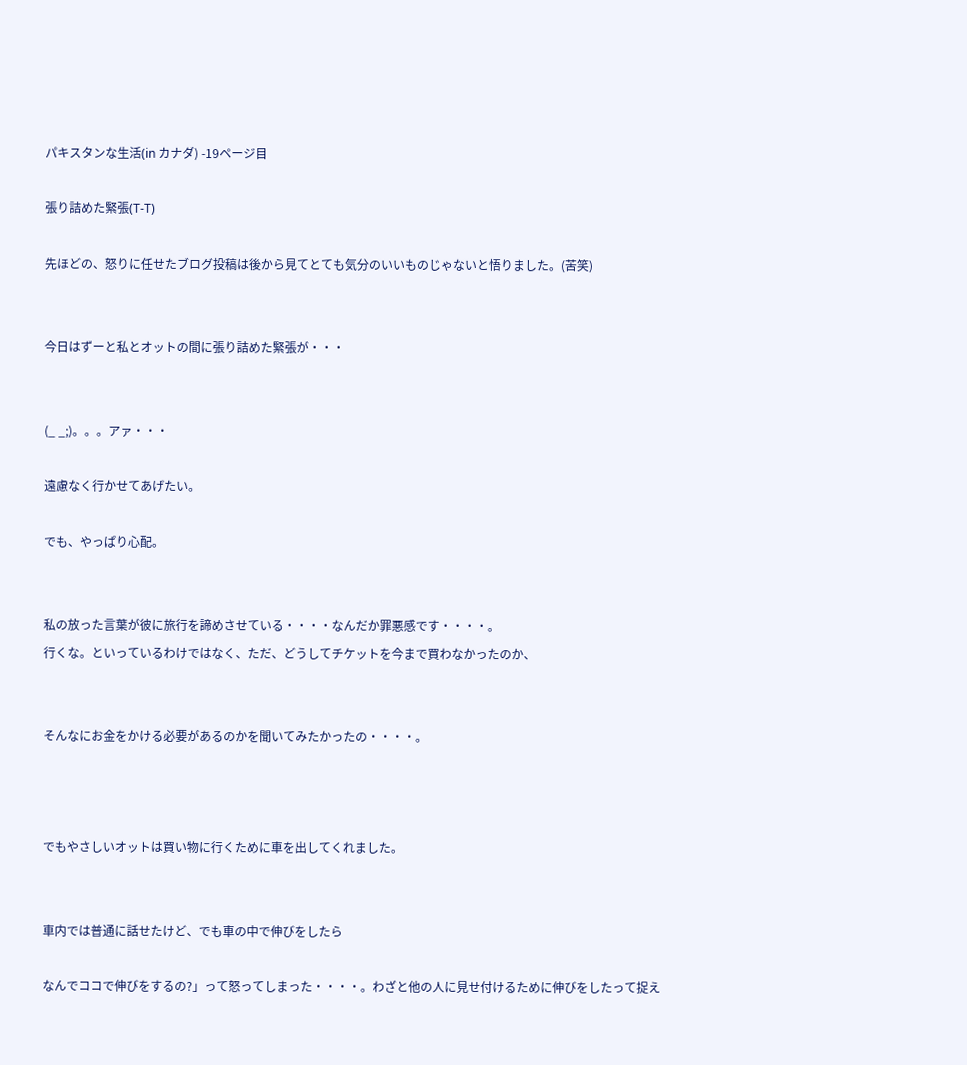パキスタンな生活(in カナダ) -19ページ目

張り詰めた緊張(T-T)

先ほどの、怒りに任せたブログ投稿は後から見てとても気分のいいものじゃないと悟りました。(苦笑)


今日はずーと私とオットの間に張り詰めた緊張が・・・


(_ _;)。。。アァ・・・

遠慮なく行かせてあげたい。

でも、やっぱり心配。


私の放った言葉が彼に旅行を諦めさせている・・・・なんだか罪悪感です・・・・。
行くな。といっているわけではなく、ただ、どうしてチケットを今まで買わなかったのか、


そんなにお金をかける必要があるのかを聞いてみたかったの・・・・。



でもやさしいオットは買い物に行くために車を出してくれました。


車内では普通に話せたけど、でも車の中で伸びをしたら

なんでココで伸びをするの?」って怒ってしまった・・・・。わざと他の人に見せ付けるために伸びをしたって捉え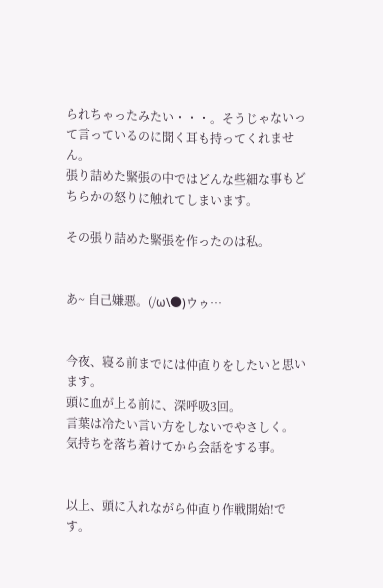られちゃったみたい・・・。そうじゃないって言っているのに聞く耳も持ってくれません。
張り詰めた緊張の中ではどんな些細な事もどちらかの怒りに触れてしまいます。

その張り詰めた緊張を作ったのは私。


あ~ 自己嫌悪。(/ω\●)ウゥ…


今夜、寝る前までには仲直りをしたいと思います。
頭に血が上る前に、深呼吸3回。
言葉は冷たい言い方をしないでやさしく。
気持ちを落ち着けてから会話をする事。


以上、頭に入れながら仲直り作戦開始!です。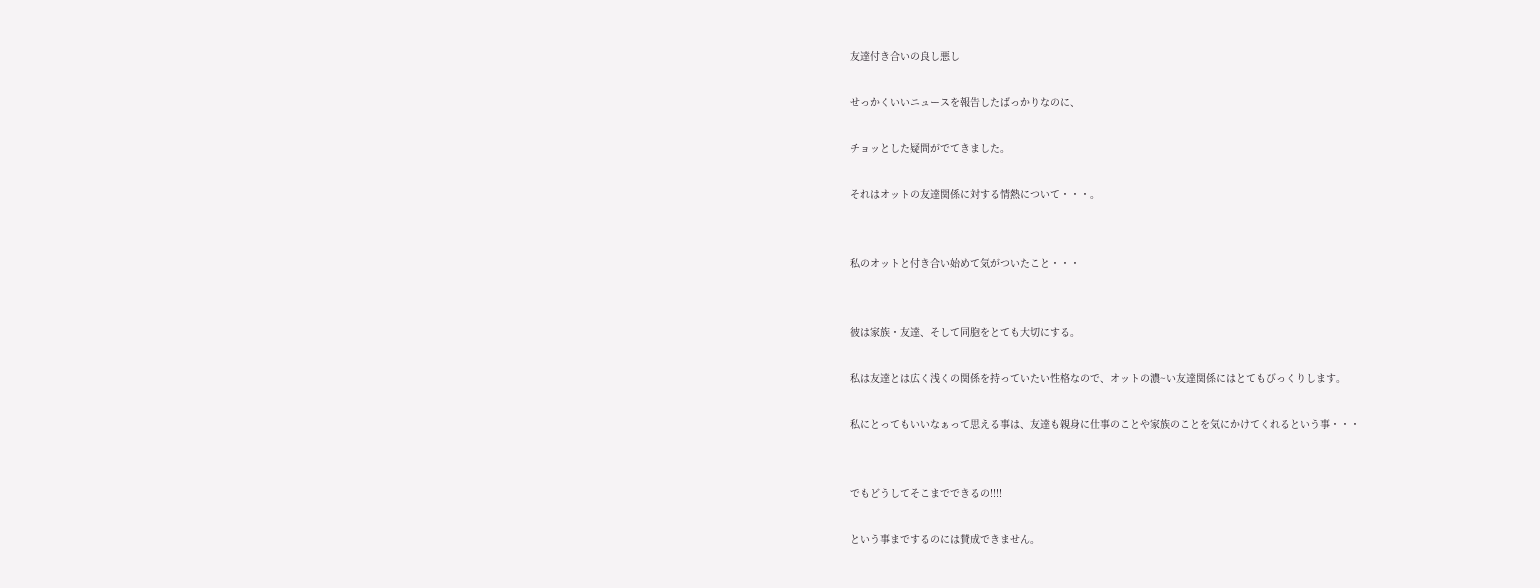友達付き合いの良し悪し

せっかくいいニュースを報告したばっかりなのに、

チョッとした疑問がでてきました。

それはオットの友達関係に対する情熱について・・・。


私のオットと付き合い始めて気がついたこと・・・


彼は家族・友達、そして同胞をとても大切にする。

私は友達とは広く浅くの関係を持っていたい性格なので、オットの濃~い友達関係にはとてもびっくりします。

私にとってもいいなぁって思える事は、友達も親身に仕事のことや家族のことを気にかけてくれるという事・・・


でもどうしてそこまでできるの!!!!

という事までするのには賛成できません。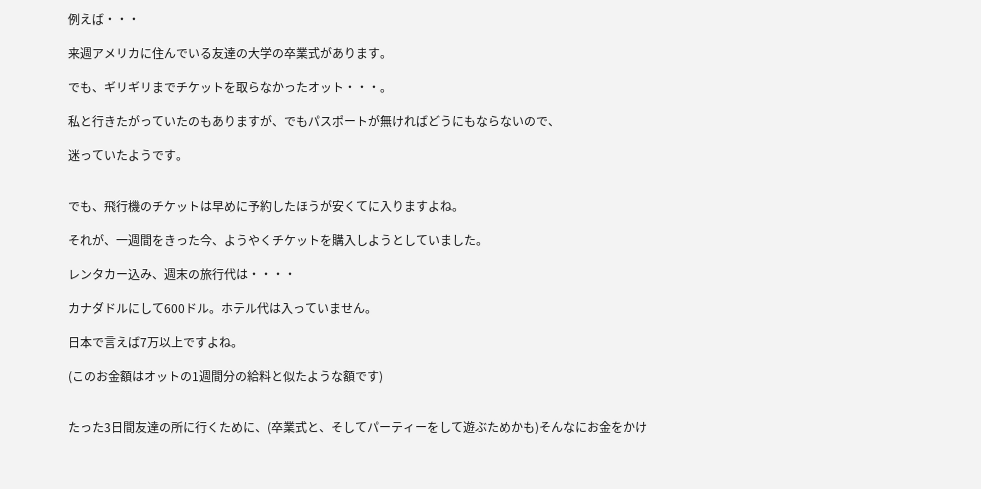例えば・・・

来週アメリカに住んでいる友達の大学の卒業式があります。

でも、ギリギリまでチケットを取らなかったオット・・・。

私と行きたがっていたのもありますが、でもパスポートが無ければどうにもならないので、

迷っていたようです。


でも、飛行機のチケットは早めに予約したほうが安くてに入りますよね。

それが、一週間をきった今、ようやくチケットを購入しようとしていました。

レンタカー込み、週末の旅行代は・・・・

カナダドルにして600ドル。ホテル代は入っていません。

日本で言えば7万以上ですよね。

(このお金額はオットの1週間分の給料と似たような額です)


たった3日間友達の所に行くために、(卒業式と、そしてパーティーをして遊ぶためかも)そんなにお金をかけ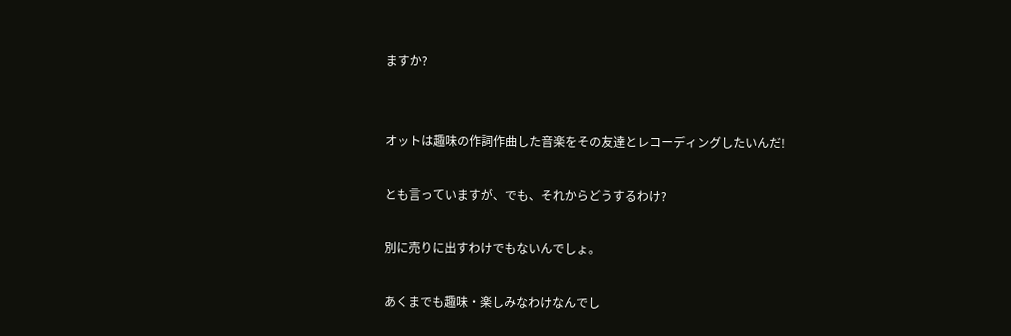ますか?


オットは趣味の作詞作曲した音楽をその友達とレコーディングしたいんだ!

とも言っていますが、でも、それからどうするわけ?

別に売りに出すわけでもないんでしょ。

あくまでも趣味・楽しみなわけなんでし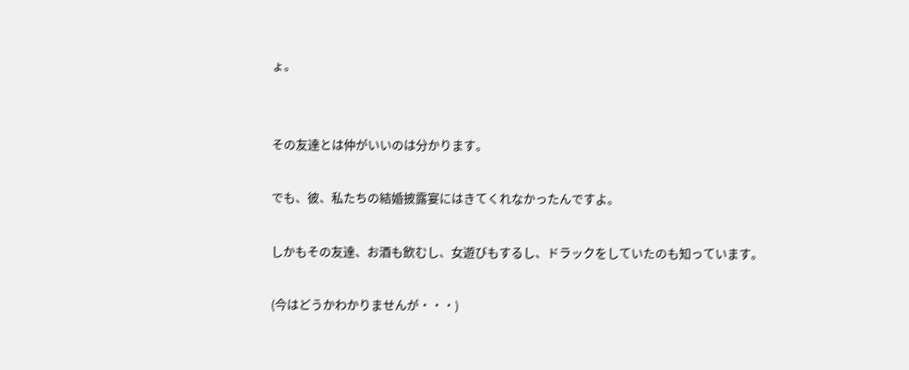ょ。


その友達とは仲がいいのは分かります。

でも、彼、私たちの結婚披露宴にはきてくれなかったんですよ。

しかもその友達、お酒も飲むし、女遊びもするし、ドラックをしていたのも知っています。

(今はどうかわかりませんが・・・)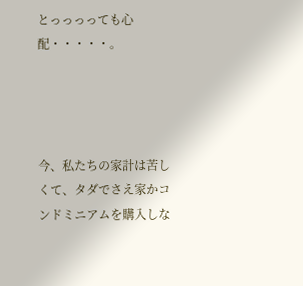とっっっっても心配・・・・・。




今、私たちの家計は苦しくて、タダでさえ家かコンドミニアムを購入しな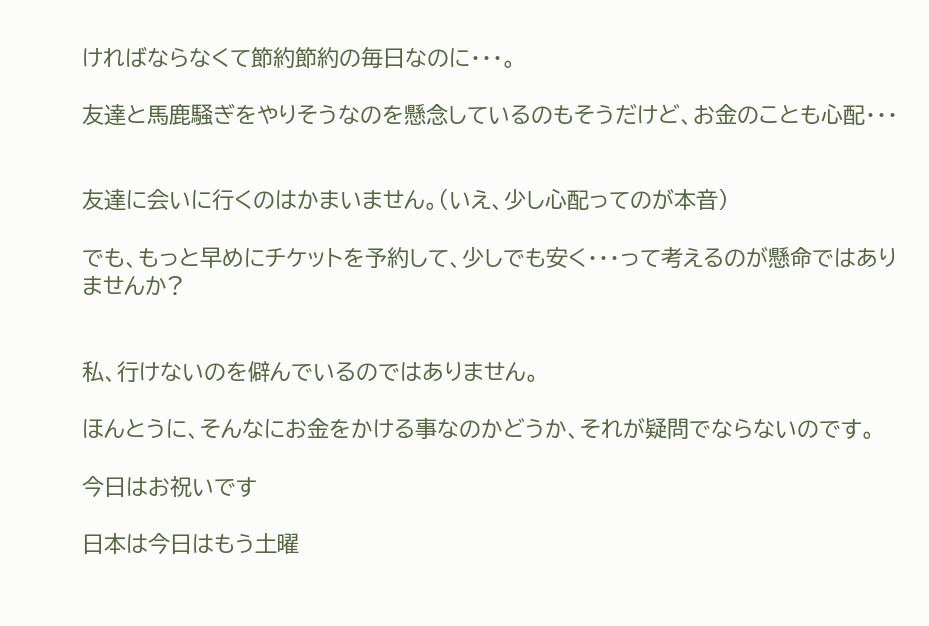ければならなくて節約節約の毎日なのに・・・。

友達と馬鹿騒ぎをやりそうなのを懸念しているのもそうだけど、お金のことも心配・・・


友達に会いに行くのはかまいません。(いえ、少し心配ってのが本音)

でも、もっと早めにチケットを予約して、少しでも安く・・・って考えるのが懸命ではありませんか?


私、行けないのを僻んでいるのではありません。

ほんとうに、そんなにお金をかける事なのかどうか、それが疑問でならないのです。

今日はお祝いです

日本は今日はもう土曜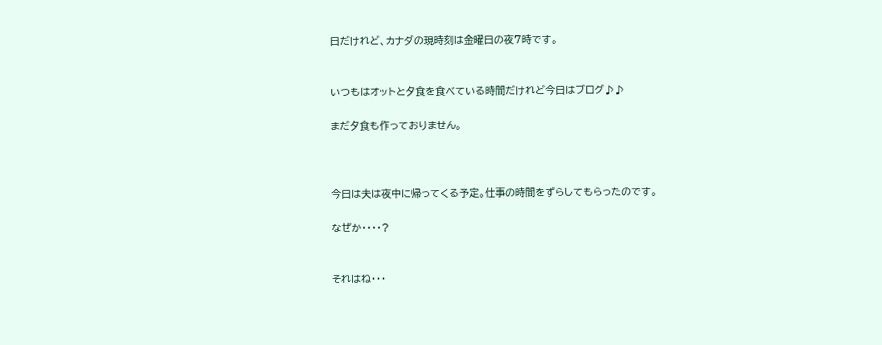日だけれど、カナダの現時刻は金曜日の夜7時です。


いつもはオットと夕食を食べている時間だけれど今日はブログ♪♪

まだ夕食も作っておりません。



今日は夫は夜中に帰ってくる予定。仕事の時間をずらしてもらったのです。

なぜか・・・・?


それはね・・・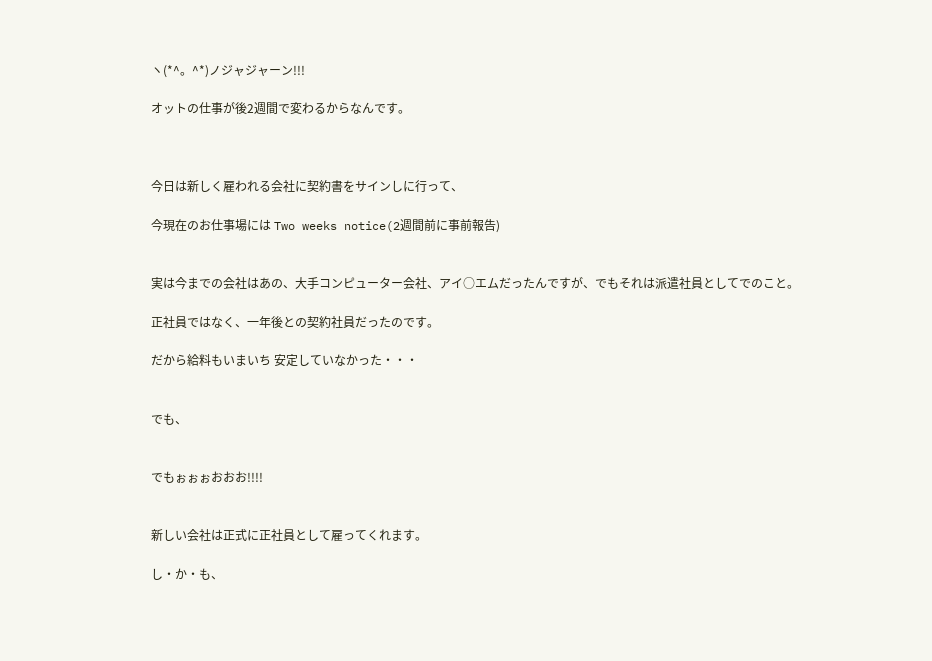ヽ(*^。^*)ノジャジャーン!!!

オットの仕事が後2週間で変わるからなんです。



今日は新しく雇われる会社に契約書をサインしに行って、

今現在のお仕事場には Two weeks notice(2週間前に事前報告)


実は今までの会社はあの、大手コンピューター会社、アイ○エムだったんですが、でもそれは派遣社員としてでのこと。

正社員ではなく、一年後との契約社員だったのです。

だから給料もいまいち 安定していなかった・・・


でも、


でもぉぉぉおおお!!!!


新しい会社は正式に正社員として雇ってくれます。

し・か・も、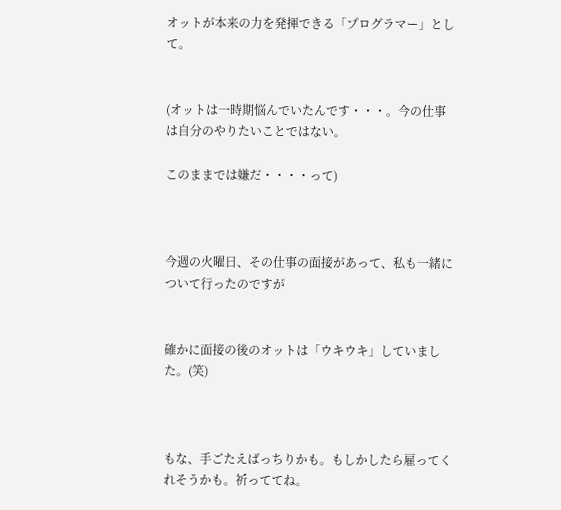オットが本来の力を発揮できる「プログラマー」として。


(オットは一時期悩んでいたんです・・・。今の仕事は自分のやりたいことではない。

このままでは嫌だ・・・・って)



今週の火曜日、その仕事の面接があって、私も一緒について行ったのですが


確かに面接の後のオットは「ウキウキ」していました。(笑)



もな、手ごたえばっちりかも。もしかしたら雇ってくれそうかも。祈っててね。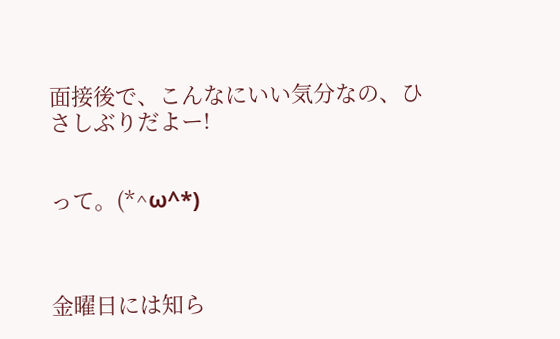面接後で、こんなにいい気分なの、ひさしぶりだよー!


って。(*^ω^*)



金曜日には知ら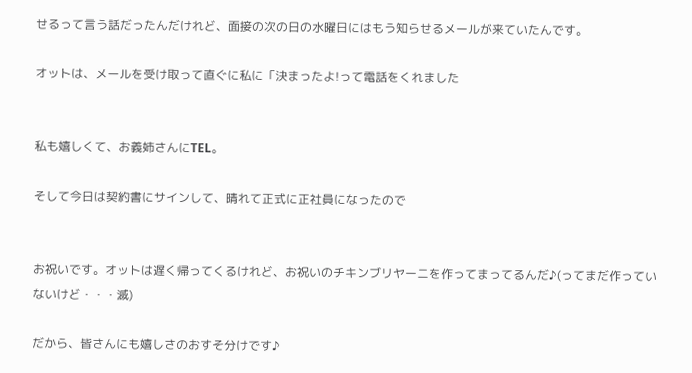せるって言う話だったんだけれど、面接の次の日の水曜日にはもう知らせるメールが来ていたんです。

オットは、メールを受け取って直ぐに私に「決まったよ!って電話をくれました


私も嬉しくて、お義姉さんにTEL。

そして今日は契約書にサインして、晴れて正式に正社員になったので


お祝いです。オットは遅く帰ってくるけれど、お祝いのチキンブリヤーニを作ってまってるんだ♪(ってまだ作っていないけど・・・滅)

だから、皆さんにも嬉しさのおすそ分けです♪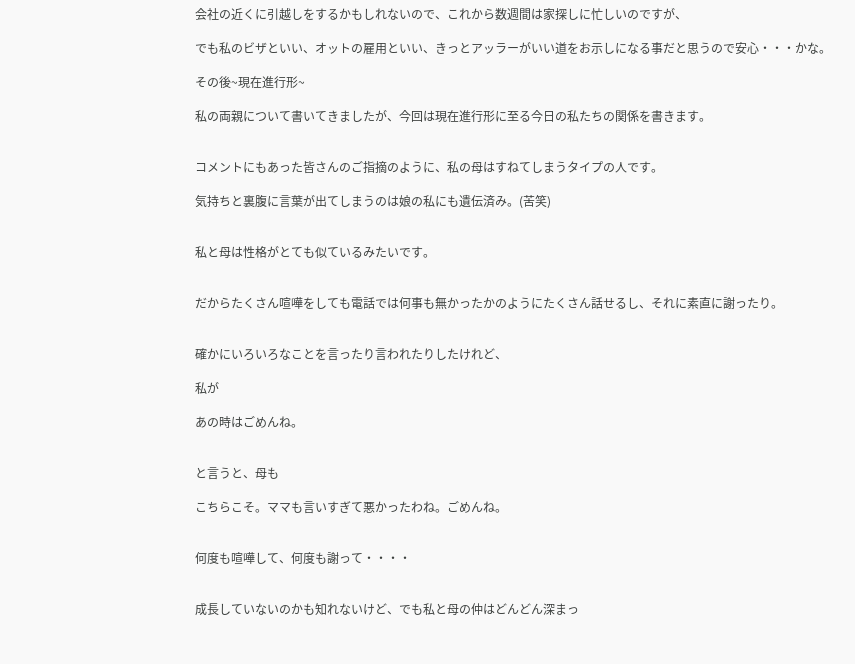会社の近くに引越しをするかもしれないので、これから数週間は家探しに忙しいのですが、

でも私のビザといい、オットの雇用といい、きっとアッラーがいい道をお示しになる事だと思うので安心・・・かな。

その後~現在進行形~

私の両親について書いてきましたが、今回は現在進行形に至る今日の私たちの関係を書きます。


コメントにもあった皆さんのご指摘のように、私の母はすねてしまうタイプの人です。

気持ちと裏腹に言葉が出てしまうのは娘の私にも遺伝済み。(苦笑)


私と母は性格がとても似ているみたいです。


だからたくさん喧嘩をしても電話では何事も無かったかのようにたくさん話せるし、それに素直に謝ったり。


確かにいろいろなことを言ったり言われたりしたけれど、

私が

あの時はごめんね。


と言うと、母も

こちらこそ。ママも言いすぎて悪かったわね。ごめんね。


何度も喧嘩して、何度も謝って・・・・


成長していないのかも知れないけど、でも私と母の仲はどんどん深まっ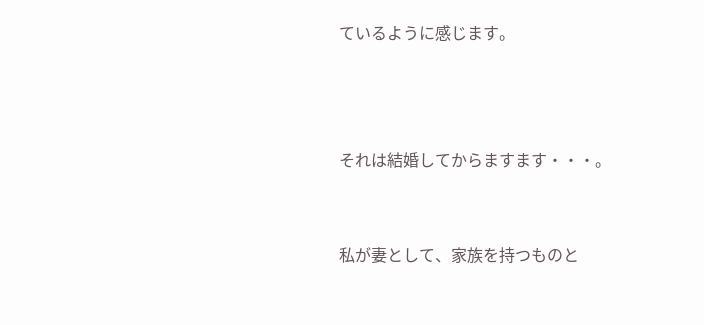ているように感じます。



それは結婚してからますます・・・。


私が妻として、家族を持つものと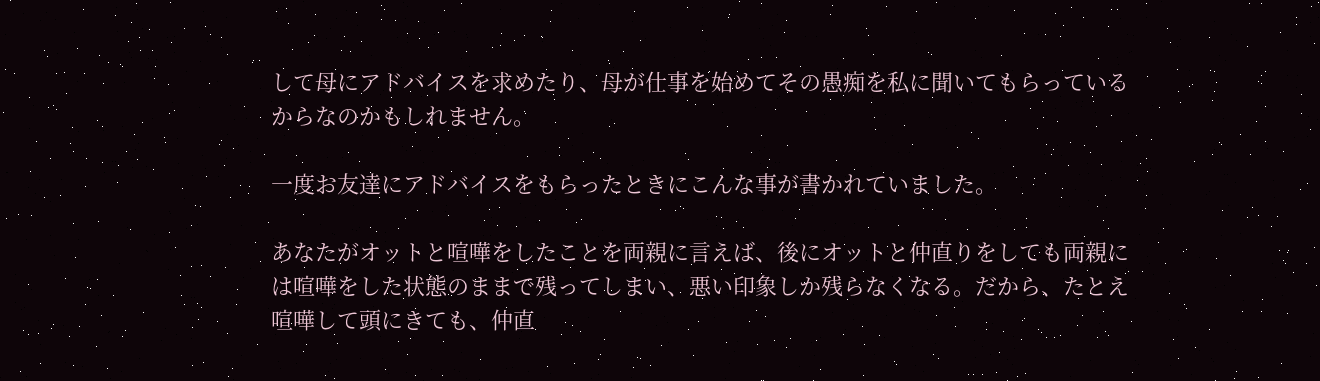して母にアドバイスを求めたり、母が仕事を始めてその愚痴を私に聞いてもらっているからなのかもしれません。

一度お友達にアドバイスをもらったときにこんな事が書かれていました。

あなたがオットと喧嘩をしたことを両親に言えば、後にオットと仲直りをしても両親には喧嘩をした状態のままで残ってしまい、悪い印象しか残らなくなる。だから、たとえ喧嘩して頭にきても、仲直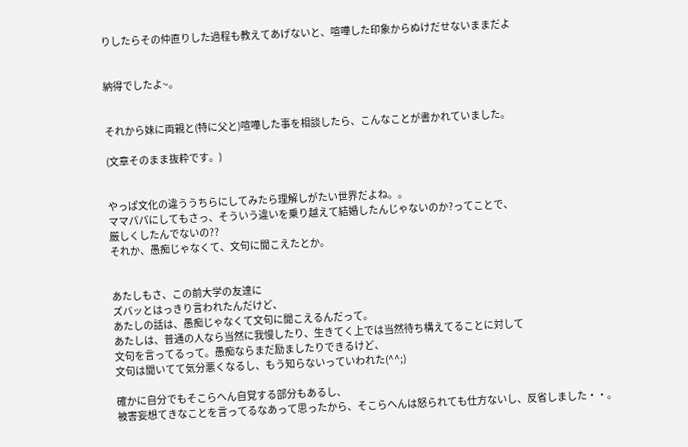りしたらその仲直りした過程も教えてあげないと、喧嘩した印象からぬけだせないままだよ


納得でしたよ~。


それから妹に両親と(特に父と)喧嘩した事を相談したら、こんなことが書かれていました。

(文章そのまま抜粋です。)


やっぱ文化の違ううちらにしてみたら理解しがたい世界だよね。。
ママパパにしてもさっ、そういう違いを乗り越えて結婚したんじゃないのか?ってことで、
厳しくしたんでないの??
それか、愚痴じゃなくて、文句に聞こえたとか。


あたしもさ、この前大学の友達に
ズバッとはっきり言われたんだけど、
あたしの話は、愚痴じゃなくて文句に聞こえるんだって。
あたしは、普通の人なら当然に我慢したり、生きてく上では当然待ち構えてることに対して
文句を言ってるって。愚痴ならまだ励ましたりできるけど、
文句は聞いてて気分悪くなるし、もう知らないっていわれた(^^;)

確かに自分でもそこらへん自覚する部分もあるし、
被害妄想てきなことを言ってるなあって思ったから、そこらへんは怒られても仕方ないし、反省しました・・。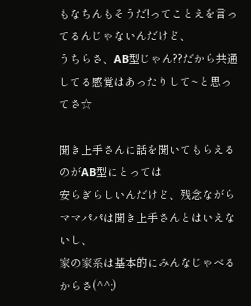もなちんもそうだ!ってことえを言ってるんじゃないんだけど、
うちらさ、AB型じゃん??だから共通してる感覚はあったりして~と思ってさ☆

聞き上手さんに話を聞いてもらえるのがAB型にとっては
安らぎらしいんだけど、残念ながらママパパは聞き上手さんとはいえないし、
家の家系は基本的にみんなじゃべるからさ(^^;)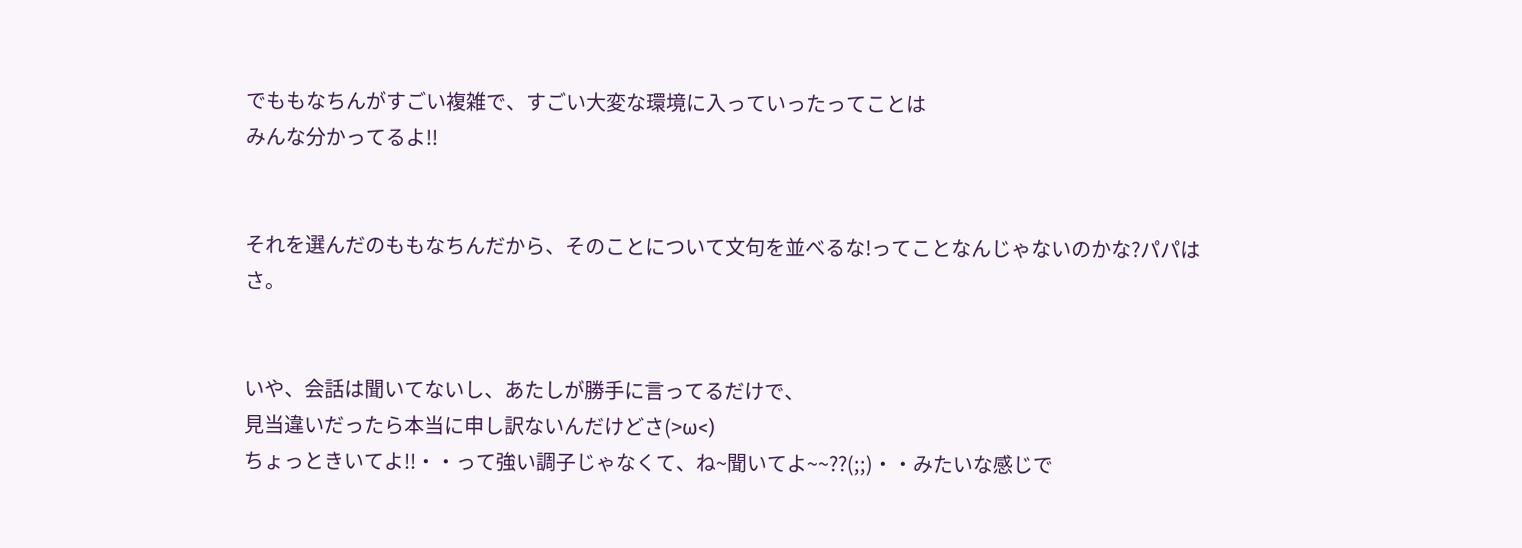でももなちんがすごい複雑で、すごい大変な環境に入っていったってことは
みんな分かってるよ!!


それを選んだのももなちんだから、そのことについて文句を並べるな!ってことなんじゃないのかな?パパはさ。


いや、会話は聞いてないし、あたしが勝手に言ってるだけで、
見当違いだったら本当に申し訳ないんだけどさ(>ω<)
ちょっときいてよ!!・・って強い調子じゃなくて、ね~聞いてよ~~??(;;)・・みたいな感じで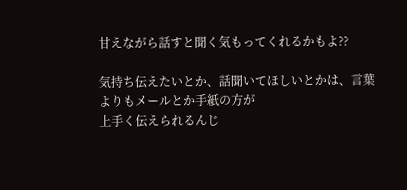甘えながら話すと聞く気もってくれるかもよ??

気持ち伝えたいとか、話聞いてほしいとかは、言葉よりもメールとか手紙の方が
上手く伝えられるんじ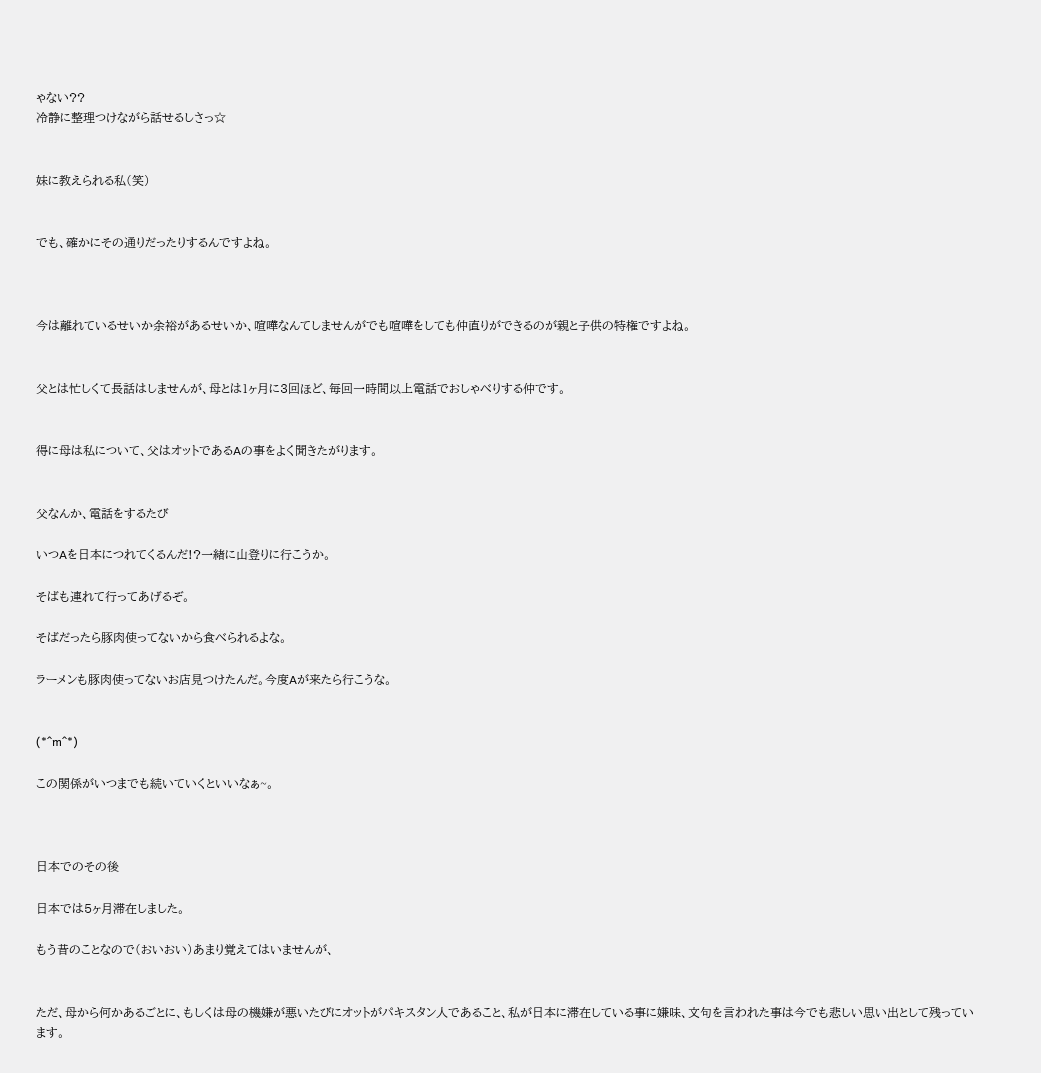ゃない??
冷静に整理つけながら話せるしさっ☆


妹に教えられる私(笑)


でも、確かにその通りだったりするんですよね。



今は離れているせいか余裕があるせいか、喧嘩なんてしませんがでも喧嘩をしても仲直りができるのが親と子供の特権ですよね。


父とは忙しくて長話はしませんが、母とは1ヶ月に3回ほど、毎回一時間以上電話でおしゃべりする仲です。


得に母は私について、父はオットであるAの事をよく聞きたがります。


父なんか、電話をするたび

いつAを日本につれてくるんだ!?一緒に山登りに行こうか。

そばも連れて行ってあげるぞ。

そばだったら豚肉使ってないから食べられるよな。

ラーメンも豚肉使ってないお店見つけたんだ。今度Aが来たら行こうな。


(*^m^*)

この関係がいつまでも続いていくといいなぁ~。



日本でのその後

日本では5ヶ月滞在しました。

もう昔のことなので(おいおい)あまり覚えてはいませんが、


ただ、母から何かあるごとに、もしくは母の機嫌が悪いたびにオットがパキスタン人であること、私が日本に滞在している事に嫌味、文句を言われた事は今でも悲しい思い出として残っています。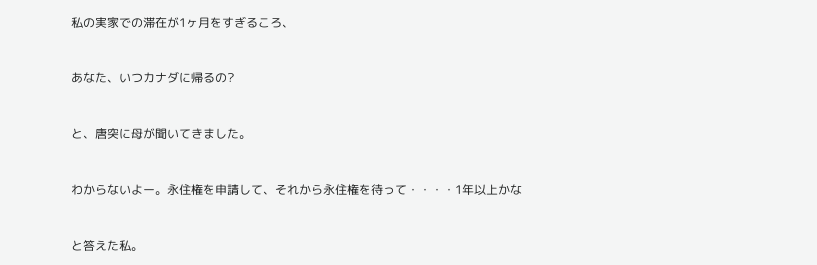私の実家での滞在が1ヶ月をすぎるころ、


あなた、いつカナダに帰るの?


と、唐突に母が聞いてきました。


わからないよー。永住権を申請して、それから永住権を待って・・・・1年以上かな


と答えた私。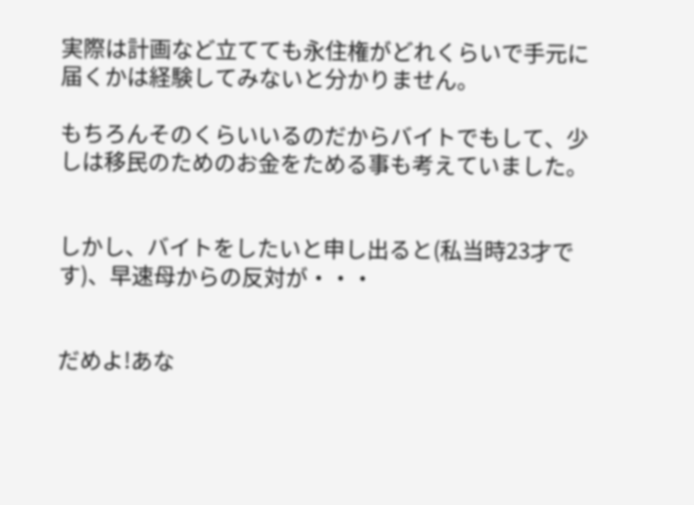実際は計画など立てても永住権がどれくらいで手元に届くかは経験してみないと分かりません。

もちろんそのくらいいるのだからバイトでもして、少しは移民のためのお金をためる事も考えていました。


しかし、バイトをしたいと申し出ると(私当時23才です)、早速母からの反対が・・・


だめよ!あな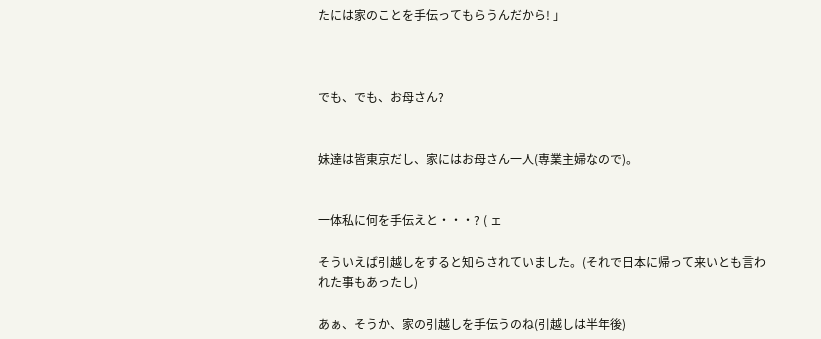たには家のことを手伝ってもらうんだから! 」



でも、でも、お母さん?


妹達は皆東京だし、家にはお母さん一人(専業主婦なので)。


一体私に何を手伝えと・・・? ( ェ

そういえば引越しをすると知らされていました。(それで日本に帰って来いとも言われた事もあったし)

あぁ、そうか、家の引越しを手伝うのね(引越しは半年後)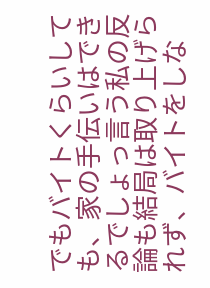でもバイトくらいしても、家の手伝いはできるでしょっ言う私の反論も結局は取り上げられず、バイトをしな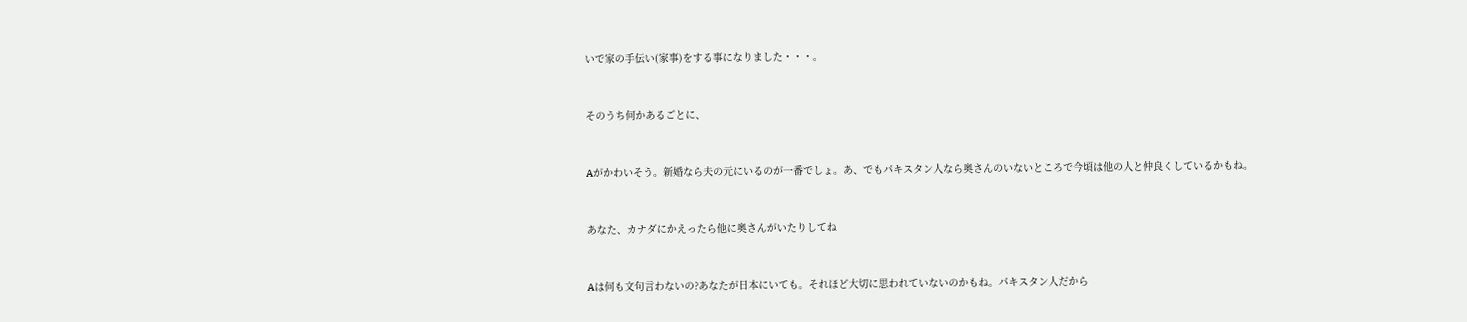いで家の手伝い(家事)をする事になりました・・・。


そのうち何かあるごとに、


Aがかわいそう。新婚なら夫の元にいるのが一番でしょ。あ、でもパキスタン人なら奥さんのいないところで今頃は他の人と仲良くしているかもね。


あなた、カナダにかえったら他に奥さんがいたりしてね


Aは何も文句言わないの?あなたが日本にいても。それほど大切に思われていないのかもね。パキスタン人だから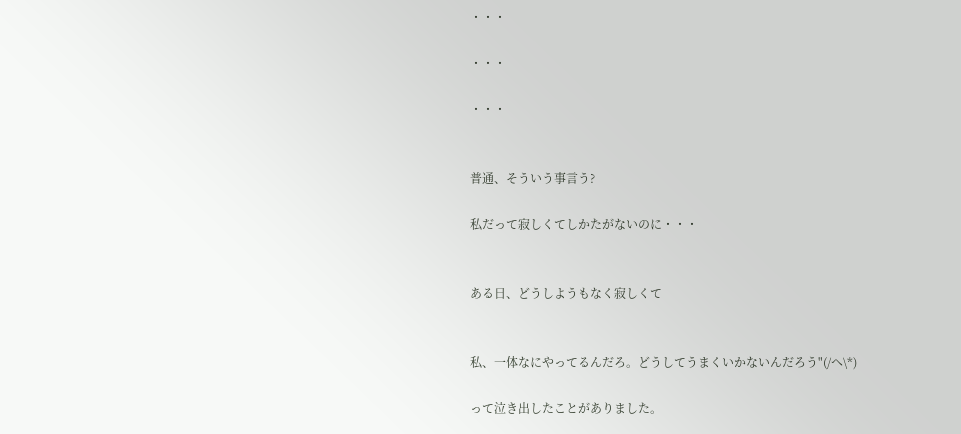・・・

・・・

・・・


普通、そういう事言う?

私だって寂しくてしかたがないのに・・・


ある日、どうしようもなく寂しくて


私、一体なにやってるんだろ。どうしてうまくいかないんだろう"(/へ\*)

って泣き出したことがありました。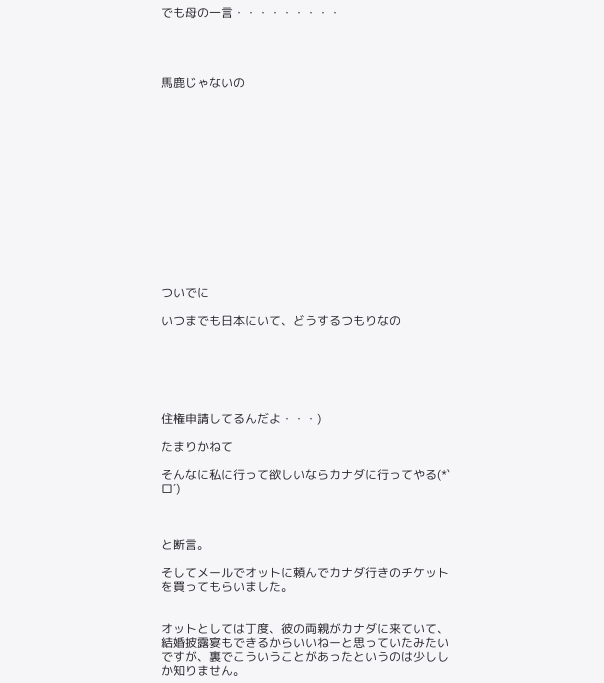でも母の一言・・・・・・・・・




馬鹿じゃないの














ついでに

いつまでも日本にいて、どうするつもりなの






住権申請してるんだよ・・・)

たまりかねて

そんなに私に行って欲しいならカナダに行ってやる(*`ロ´)



と断言。

そしてメールでオットに頼んでカナダ行きのチケットを買ってもらいました。


オットとしては丁度、彼の両親がカナダに来ていて、結婚披露宴もできるからいいねーと思っていたみたいですが、裏でこういうことがあったというのは少ししか知りません。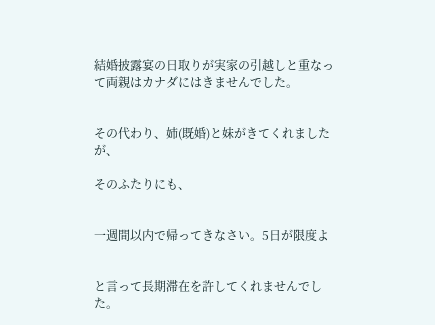結婚披露宴の日取りが実家の引越しと重なって両親はカナダにはきませんでした。


その代わり、姉(既婚)と妹がきてくれましたが、

そのふたりにも、


一週間以内で帰ってきなさい。5日が限度よ


と言って長期滞在を許してくれませんでした。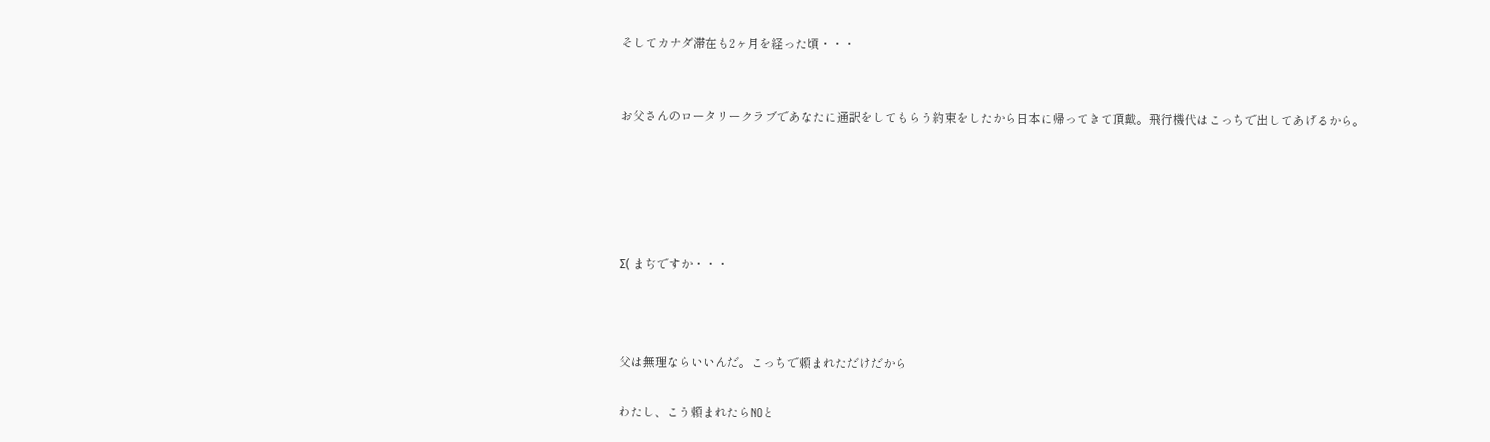そしてカナダ滞在も2ヶ月を経った頃・・・


お父さんのロータリークラブであなたに通訳をしてもらう約束をしたから日本に帰ってきて頂戴。飛行機代はこっちで出してあげるから。





Σ( まぢですか・・・



父は無理ならいいんだ。こっちで頼まれただけだから

わたし、こう頼まれたらNOと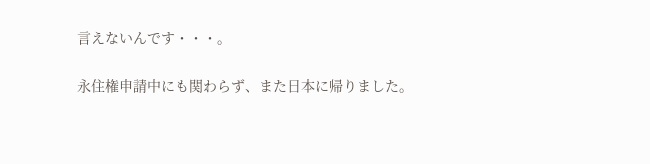言えないんです・・・。

永住権申請中にも関わらず、また日本に帰りました。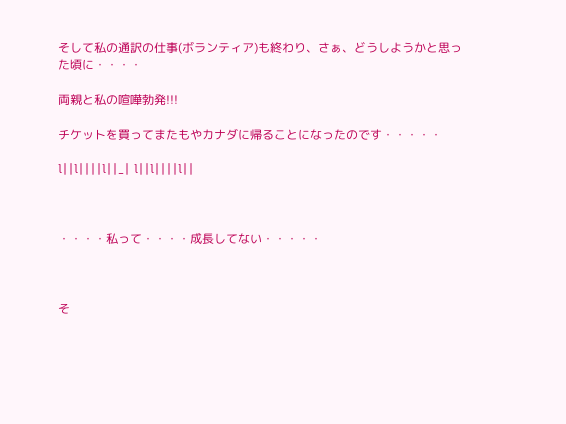そして私の通訳の仕事(ボランティア)も終わり、さぁ、どうしようかと思った頃に・・・・

両親と私の喧嘩勃発!!!

チケットを買ってまたもやカナダに帰ることになったのです・・・・・

l||l||||l||_| l||l||||l||



・・・・私って・・・・成長してない・・・・・



そ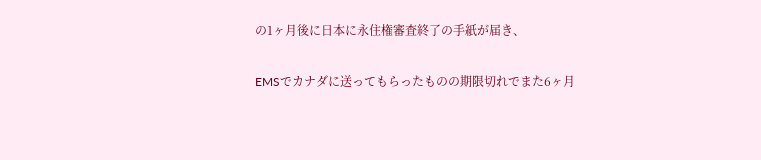の1ヶ月後に日本に永住権審査終了の手紙が届き、

EMSでカナダに送ってもらったものの期限切れでまた6ヶ月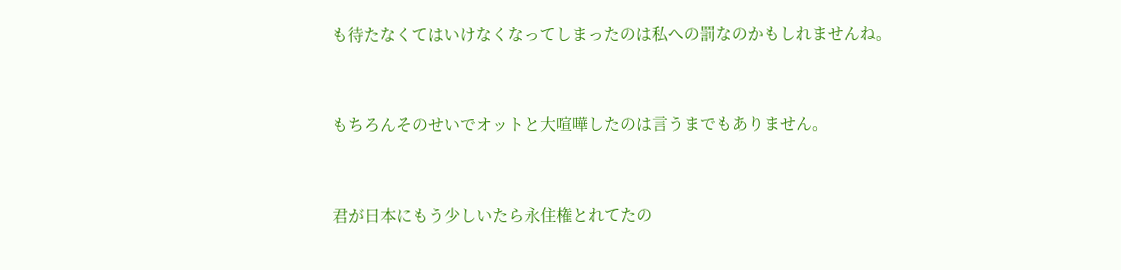も待たなくてはいけなくなってしまったのは私への罰なのかもしれませんね。


もちろんそのせいでオットと大喧嘩したのは言うまでもありません。


君が日本にもう少しいたら永住権とれてたの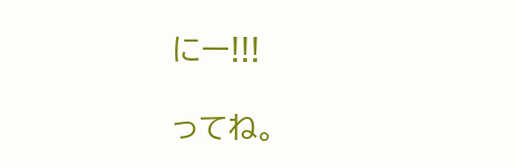にー!!!

ってね。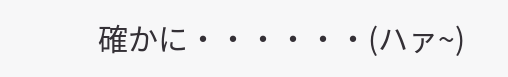確かに・・・・・・(ハァ~)